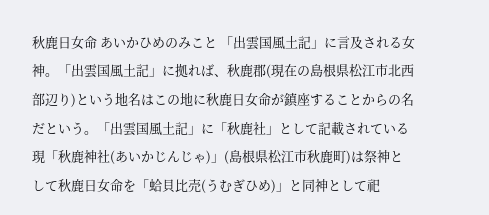秋鹿日女命 あいかひめのみこと 「出雲国風土記」に言及される女神。「出雲国風土記」に拠れば、秋鹿郡(現在の島根県松江市北西部辺り)という地名はこの地に秋鹿日女命が鎮座することからの名だという。「出雲国風土記」に「秋鹿社」として記載されている現「秋鹿神社(あいかじんじゃ)」(島根県松江市秋鹿町)は祭神として秋鹿日女命を「蛤貝比売(うむぎひめ)」と同神として祀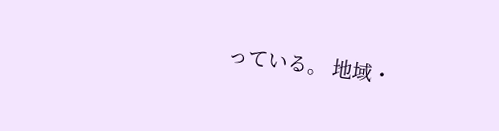っている。 地域・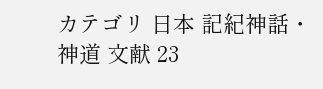カテゴリ 日本 記紀神話・神道 文献 23